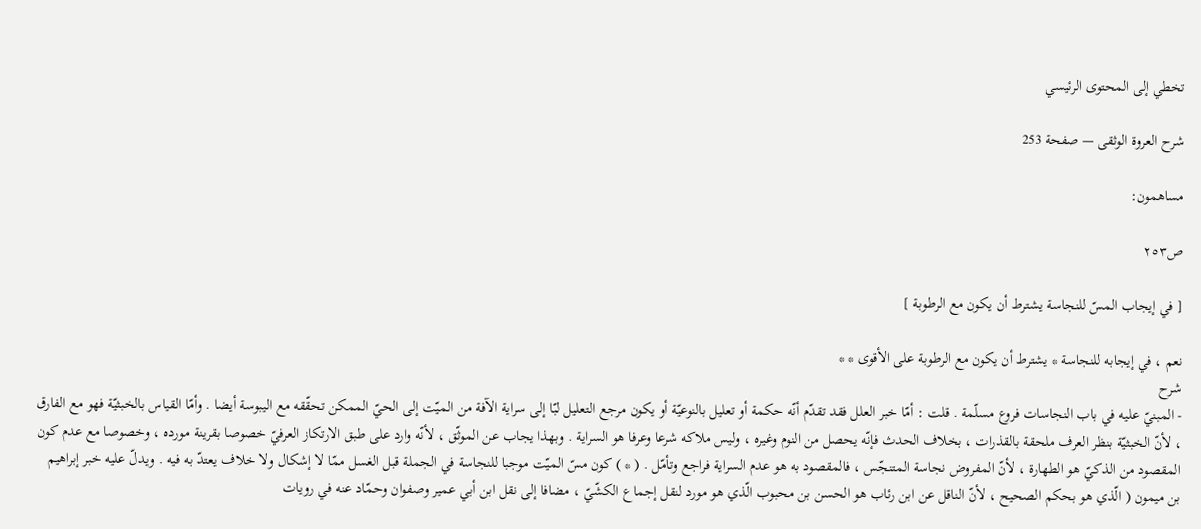تخطي إلى المحتوى الرئيسي

شرح العروة الوثقى — صفحة 253

مساهمون:

ص٢٥٣

[ في إيجاب المسّ للنجاسة يشترط أن يكون مع الرطوبة ]

نعم ، في إيجابه للنجاسة * يشترط أن يكون مع الرطوبة على الأقوى * *
شرح
- المبنيّ عليه في باب النجاسات فروع مسلّمة . قلت : أمّا خبر العلل فقد تقدّم أنّه حكمة أو تعليل بالنوعيّة أو يكون مرجع التعليل لبّا إلى سراية الآفة من الميّت إلى الحيّ الممكن تحقّقه مع اليبوسة أيضا . وأمّا القياس بالخبثيّة فهو مع الفارق ، لأنّ الخبثيّة بنظر العرف ملحقة بالقذرات ، بخلاف الحدث فإنّه يحصل من النوم وغيره ، وليس ملاكه شرعا وعرفا هو السراية . وبهذا يجاب عن الموثّق ، لأنّه وارد على طبق الارتكاز العرفيّ خصوصا بقرينة مورده ، وخصوصا مع عدم كون المقصود من الذكيّ هو الطهارة ، لأنّ المفروض نجاسة المتنجّس ، فالمقصود به هو عدم السراية فراجع وتأمّل . ( * ) كون مسّ الميّت موجبا للنجاسة في الجملة قبل الغسل ممّا لا إشكال ولا خلاف يعتدّ به فيه . ويدلّ عليه خبر إبراهيم بن ميمون ( الّذي هو بحكم الصحيح ، لأنّ الناقل عن ابن رئاب هو الحسن بن محبوب الّذي هو مورد لنقل إجماع الكشّيّ ، مضافا إلى نقل ابن أبي عمير وصفوان وحمّاد عنه في رويات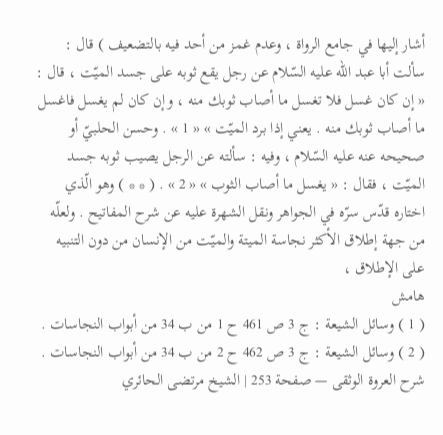أشار إليها في جامع الرواة ، وعدم غمز من أحد فيه بالتضعيف ) قال : سألت أبا عبد اللّه عليه السّلام عن رجل يقع ثوبه على جسد الميّت ، قال : « إن كان غسل فلا تغسل ما أصاب ثوبك منه ، وإن كان لم يغسل فاغسل ما أصاب ثوبك منه . يعني إذا برد الميّت » « 1 » . وحسن الحلبيّ أو صحيحه عنه عليه السّلام ، وفيه : سألته عن الرجل يصيب ثوبه جسد الميّت ، فقال : « يغسل ما أصاب الثوب » « 2 » . ( * * ) وهو الّذي اختاره قدّس سرّه في الجواهر ونقل الشهرة عليه عن شرح المفاتيح . ولعلّه من جهة إطلاق الأكثر نجاسة الميتة والميّت من الإنسان من دون التنبيه على الإطلاق ،
هامش
( 1 ) وسائل الشيعة : ج 3 ص 461 ح 1 من ب 34 من أبواب النجاسات . ( 2 ) وسائل الشيعة : ج 3 ص 462 ح 2 من ب 34 من أبواب النجاسات .
شرح العروة الوثقى — صفحة 253 | الشيخ مرتضى الحائري